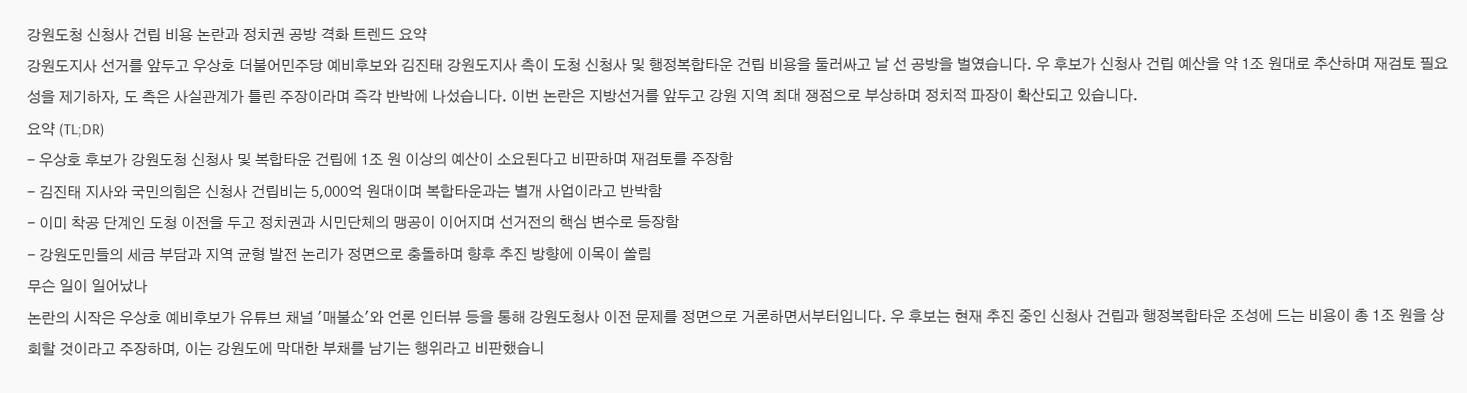강원도청 신청사 건립 비용 논란과 정치권 공방 격화 트렌드 요약
강원도지사 선거를 앞두고 우상호 더불어민주당 예비후보와 김진태 강원도지사 측이 도청 신청사 및 행정복합타운 건립 비용을 둘러싸고 날 선 공방을 벌였습니다. 우 후보가 신청사 건립 예산을 약 1조 원대로 추산하며 재검토 필요성을 제기하자, 도 측은 사실관계가 틀린 주장이라며 즉각 반박에 나섰습니다. 이번 논란은 지방선거를 앞두고 강원 지역 최대 쟁점으로 부상하며 정치적 파장이 확산되고 있습니다.
요약 (TL;DR)
- 우상호 후보가 강원도청 신청사 및 복합타운 건립에 1조 원 이상의 예산이 소요된다고 비판하며 재검토를 주장함
- 김진태 지사와 국민의힘은 신청사 건립비는 5,000억 원대이며 복합타운과는 별개 사업이라고 반박함
- 이미 착공 단계인 도청 이전을 두고 정치권과 시민단체의 맹공이 이어지며 선거전의 핵심 변수로 등장함
- 강원도민들의 세금 부담과 지역 균형 발전 논리가 정면으로 충돌하며 향후 추진 방향에 이목이 쏠림
무슨 일이 일어났나
논란의 시작은 우상호 예비후보가 유튜브 채널 '매불쇼'와 언론 인터뷰 등을 통해 강원도청사 이전 문제를 정면으로 거론하면서부터입니다. 우 후보는 현재 추진 중인 신청사 건립과 행정복합타운 조성에 드는 비용이 총 1조 원을 상회할 것이라고 주장하며, 이는 강원도에 막대한 부채를 남기는 행위라고 비판했습니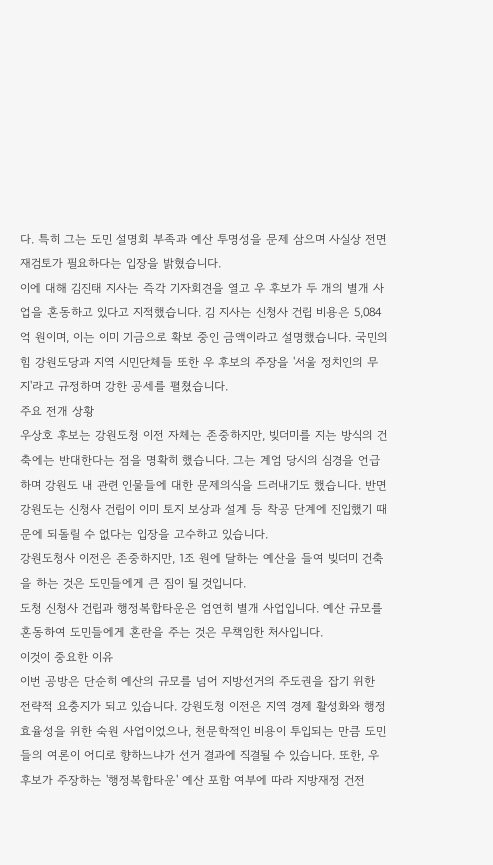다. 특히 그는 도민 설명회 부족과 예산 투명성을 문제 삼으며 사실상 전면 재검토가 필요하다는 입장을 밝혔습니다.
이에 대해 김진태 지사는 즉각 기자회견을 열고 우 후보가 두 개의 별개 사업을 혼동하고 있다고 지적했습니다. 김 지사는 신청사 건립 비용은 5,084억 원이며, 이는 이미 기금으로 확보 중인 금액이라고 설명했습니다. 국민의힘 강원도당과 지역 시민단체들 또한 우 후보의 주장을 '서울 정치인의 무지'라고 규정하며 강한 공세를 펼쳤습니다.
주요 전개 상황
우상호 후보는 강원도청 이전 자체는 존중하지만, 빚더미를 지는 방식의 건축에는 반대한다는 점을 명확히 했습니다. 그는 계엄 당시의 심경을 언급하며 강원도 내 관련 인물들에 대한 문제의식을 드러내기도 했습니다. 반면 강원도는 신청사 건립이 이미 토지 보상과 설계 등 착공 단계에 진입했기 때문에 되돌릴 수 없다는 입장을 고수하고 있습니다.
강원도청사 이전은 존중하지만, 1조 원에 달하는 예산을 들여 빚더미 건축을 하는 것은 도민들에게 큰 짐이 될 것입니다.
도청 신청사 건립과 행정복합타운은 엄연히 별개 사업입니다. 예산 규모를 혼동하여 도민들에게 혼란을 주는 것은 무책임한 처사입니다.
이것이 중요한 이유
이번 공방은 단순히 예산의 규모를 넘어 지방선거의 주도권을 잡기 위한 전략적 요충지가 되고 있습니다. 강원도청 이전은 지역 경제 활성화와 행정 효율성을 위한 숙원 사업이었으나, 천문학적인 비용이 투입되는 만큼 도민들의 여론이 어디로 향하느냐가 선거 결과에 직결될 수 있습니다. 또한, 우 후보가 주장하는 '행정복합타운' 예산 포함 여부에 따라 지방재정 건전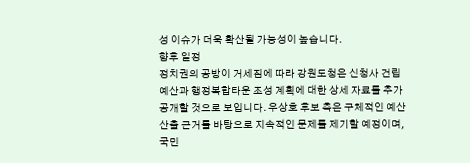성 이슈가 더욱 확산될 가능성이 높습니다.
향후 일정
정치권의 공방이 거세짐에 따라 강원도청은 신청사 건립 예산과 행정복합타운 조성 계획에 대한 상세 자료를 추가 공개할 것으로 보입니다. 우상호 후보 측은 구체적인 예산 산출 근거를 바탕으로 지속적인 문제를 제기할 예정이며, 국민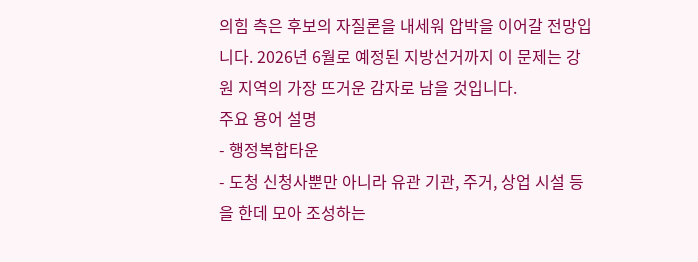의힘 측은 후보의 자질론을 내세워 압박을 이어갈 전망입니다. 2026년 6월로 예정된 지방선거까지 이 문제는 강원 지역의 가장 뜨거운 감자로 남을 것입니다.
주요 용어 설명
- 행정복합타운
- 도청 신청사뿐만 아니라 유관 기관, 주거, 상업 시설 등을 한데 모아 조성하는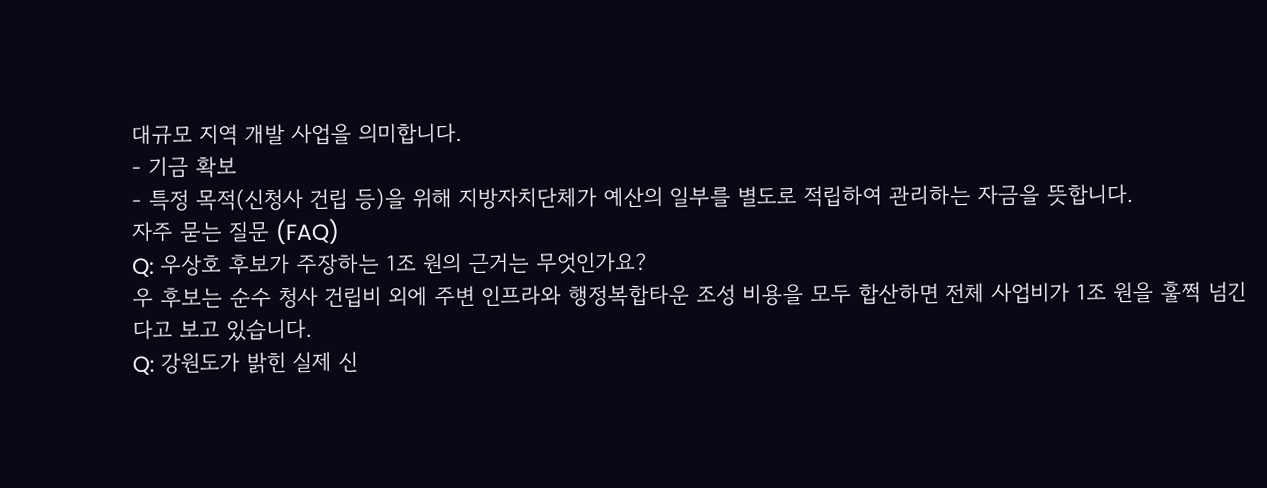대규모 지역 개발 사업을 의미합니다.
- 기금 확보
- 특정 목적(신청사 건립 등)을 위해 지방자치단체가 예산의 일부를 별도로 적립하여 관리하는 자금을 뜻합니다.
자주 묻는 질문 (FAQ)
Q: 우상호 후보가 주장하는 1조 원의 근거는 무엇인가요?
우 후보는 순수 청사 건립비 외에 주변 인프라와 행정복합타운 조성 비용을 모두 합산하면 전체 사업비가 1조 원을 훌쩍 넘긴다고 보고 있습니다.
Q: 강원도가 밝힌 실제 신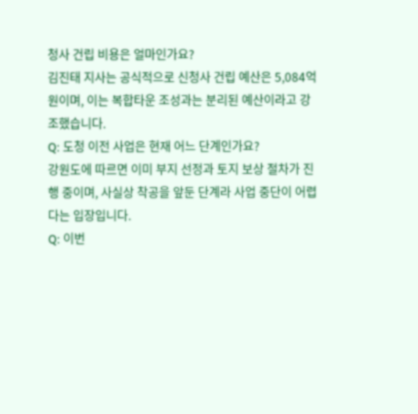청사 건립 비용은 얼마인가요?
김진태 지사는 공식적으로 신청사 건립 예산은 5,084억 원이며, 이는 복합타운 조성과는 분리된 예산이라고 강조했습니다.
Q: 도청 이전 사업은 현재 어느 단계인가요?
강원도에 따르면 이미 부지 선정과 토지 보상 절차가 진행 중이며, 사실상 착공을 앞둔 단계라 사업 중단이 어렵다는 입장입니다.
Q: 이번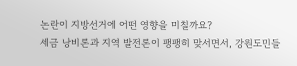논란이 지방선거에 어떤 영향을 미칠까요?
세금 낭비론과 지역 발전론이 팽팽히 맞서면서, 강원도민들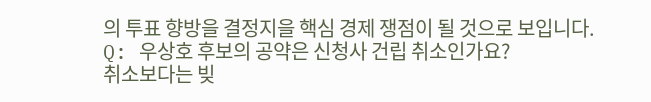의 투표 향방을 결정지을 핵심 경제 쟁점이 될 것으로 보입니다.
Q: 우상호 후보의 공약은 신청사 건립 취소인가요?
취소보다는 빚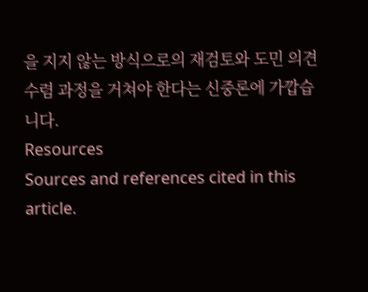을 지지 않는 방식으로의 재검토와 도민 의견 수렴 과정을 거쳐야 한다는 신중론에 가깝습니다.
Resources
Sources and references cited in this article.